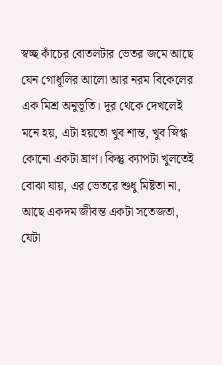স্বচ্ছ কাঁচের বোতলটার ভেতর জমে আছে যেন গোধূলির আলো আর নরম বিকেলের এক মিশ্র অনুভূতি। দূর থেকে দেখলেই মনে হয়, এটা হয়তো খুব শান্ত, খুব স্নিগ্ধ কোনো একটা ঘ্রাণ। কিন্তু ক্যাপটা খুলতেই বোঝা যায়, এর ভেতরে শুধু মিষ্টতা না, আছে একদম জীবন্ত একটা সতেজতা, যেটা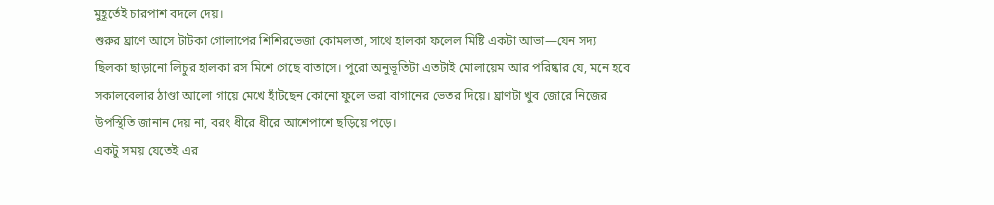মুহূর্তেই চারপাশ বদলে দেয়।
শুরুর ঘ্রাণে আসে টাটকা গোলাপের শিশিরভেজা কোমলতা, সাথে হালকা ফলেল মিষ্টি একটা আভা—যেন সদ্য ছিলকা ছাড়ানো লিচুর হালকা রস মিশে গেছে বাতাসে। পুরো অনুভূতিটা এতটাই মোলায়েম আর পরিষ্কার যে, মনে হবে সকালবেলার ঠাণ্ডা আলো গায়ে মেখে হাঁটছেন কোনো ফুলে ভরা বাগানের ভেতর দিয়ে। ঘ্রাণটা খুব জোরে নিজের উপস্থিতি জানান দেয় না, বরং ধীরে ধীরে আশেপাশে ছড়িয়ে পড়ে।
একটু সময় যেতেই এর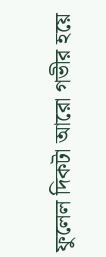ফুলেল দিকটা আরো গভীর হয়ে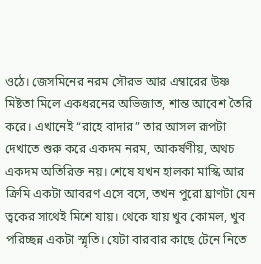ওঠে। জেসমিনের নরম সৌরভ আর এম্বারের উষ্ণ মিষ্টতা মিলে একধরনের অভিজাত, শান্ত আবেশ তৈরি করে। এখানেই “রাহে বাদার” তার আসল রূপটা দেখাতে শুরু করে একদম নরম, আকর্ষণীয়, অথচ একদম অতিরিক্ত নয়। শেষে যখন হালকা মাস্কি আর ক্রিমি একটা আবরণ এসে বসে, তখন পুরো ঘ্রাণটা যেন ত্বকের সাথেই মিশে যায়। থেকে যায় খুব কোমল, খুব পরিচ্ছন্ন একটা স্মৃতি। যেটা বারবার কাছে টেনে নিতে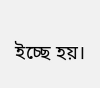ইচ্ছে হয়।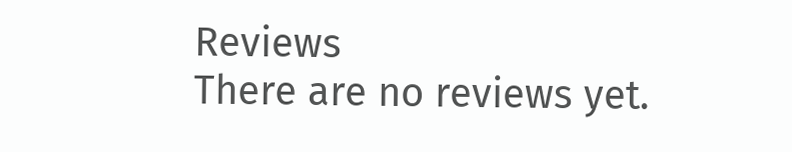Reviews
There are no reviews yet.